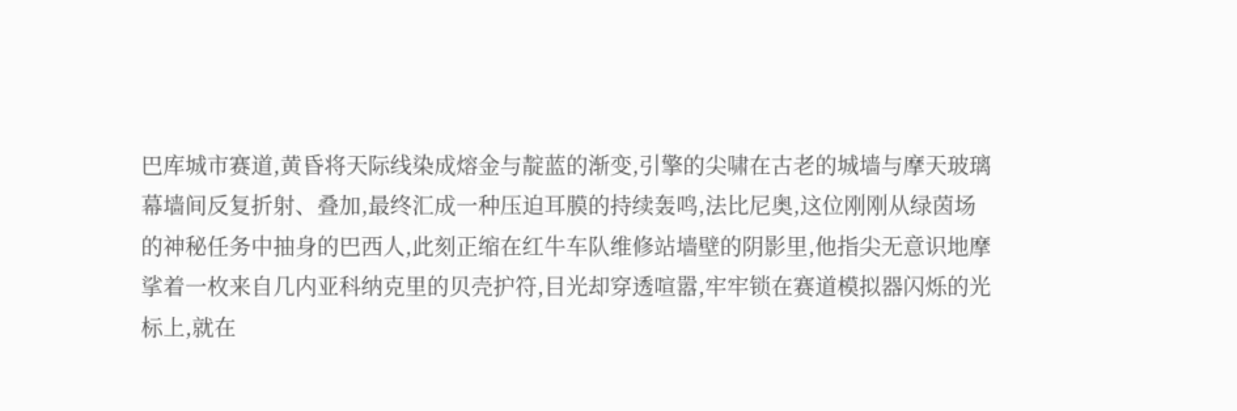巴库城市赛道,黄昏将天际线染成熔金与靛蓝的渐变,引擎的尖啸在古老的城墙与摩天玻璃幕墙间反复折射、叠加,最终汇成一种压迫耳膜的持续轰鸣,法比尼奥,这位刚刚从绿茵场的神秘任务中抽身的巴西人,此刻正缩在红牛车队维修站墙壁的阴影里,他指尖无意识地摩挲着一枚来自几内亚科纳克里的贝壳护符,目光却穿透喧嚣,牢牢锁在赛道模拟器闪烁的光标上,就在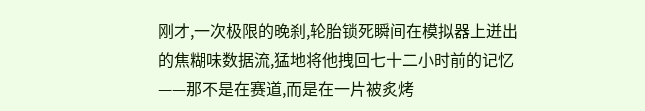刚才,一次极限的晚刹,轮胎锁死瞬间在模拟器上迸出的焦糊味数据流,猛地将他拽回七十二小时前的记忆——那不是在赛道,而是在一片被炙烤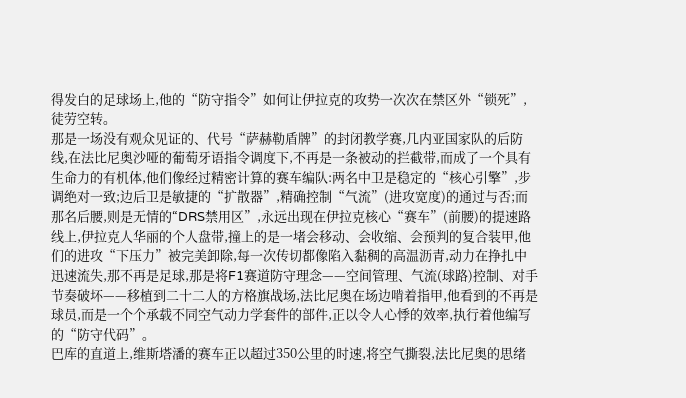得发白的足球场上,他的“防守指令”如何让伊拉克的攻势一次次在禁区外“锁死”,徒劳空转。
那是一场没有观众见证的、代号“萨赫勒盾牌”的封闭教学赛,几内亚国家队的后防线,在法比尼奥沙哑的葡萄牙语指令调度下,不再是一条被动的拦截带,而成了一个具有生命力的有机体,他们像经过精密计算的赛车编队:两名中卫是稳定的“核心引擎”,步调绝对一致;边后卫是敏捷的“扩散器”,精确控制“气流”(进攻宽度)的通过与否;而那名后腰,则是无情的“DRS禁用区”,永远出现在伊拉克核心“赛车”(前腰)的提速路线上,伊拉克人华丽的个人盘带,撞上的是一堵会移动、会收缩、会预判的复合装甲,他们的进攻“下压力”被完美卸除,每一次传切都像陷入黏稠的高温沥青,动力在挣扎中迅速流失,那不再是足球,那是将F1赛道防守理念——空间管理、气流(球路)控制、对手节奏破坏——移植到二十二人的方格旗战场,法比尼奥在场边啃着指甲,他看到的不再是球员,而是一个个承载不同空气动力学套件的部件,正以令人心悸的效率,执行着他编写的“防守代码”。
巴库的直道上,维斯塔潘的赛车正以超过350公里的时速,将空气撕裂,法比尼奥的思绪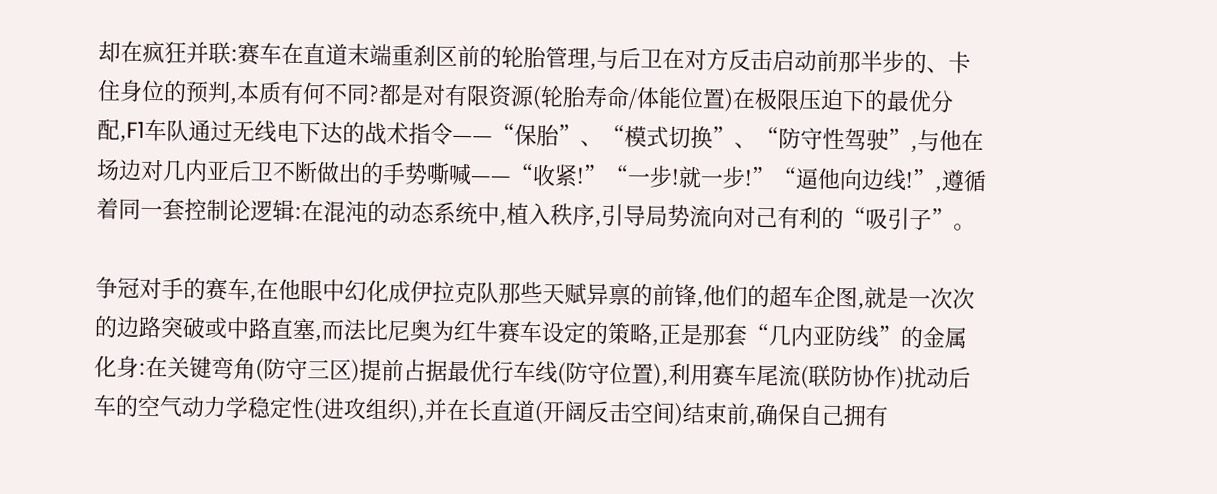却在疯狂并联:赛车在直道末端重刹区前的轮胎管理,与后卫在对方反击启动前那半步的、卡住身位的预判,本质有何不同?都是对有限资源(轮胎寿命/体能位置)在极限压迫下的最优分配,F1车队通过无线电下达的战术指令——“保胎”、“模式切换”、“防守性驾驶”,与他在场边对几内亚后卫不断做出的手势嘶喊——“收紧!”“一步!就一步!”“逼他向边线!”,遵循着同一套控制论逻辑:在混沌的动态系统中,植入秩序,引导局势流向对己有利的“吸引子”。

争冠对手的赛车,在他眼中幻化成伊拉克队那些天赋异禀的前锋,他们的超车企图,就是一次次的边路突破或中路直塞,而法比尼奥为红牛赛车设定的策略,正是那套“几内亚防线”的金属化身:在关键弯角(防守三区)提前占据最优行车线(防守位置),利用赛车尾流(联防协作)扰动后车的空气动力学稳定性(进攻组织),并在长直道(开阔反击空间)结束前,确保自己拥有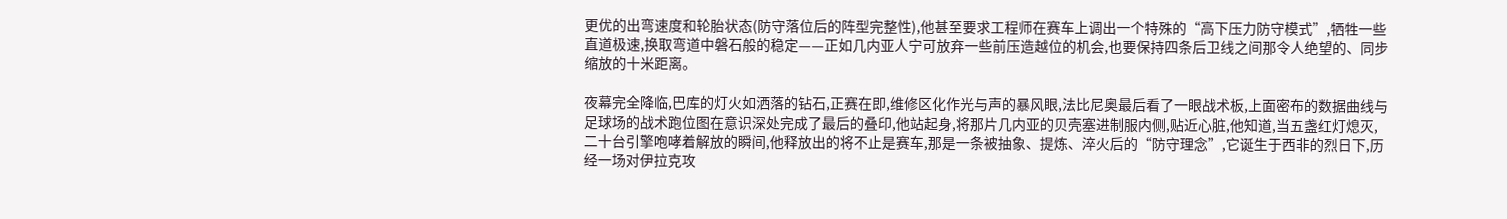更优的出弯速度和轮胎状态(防守落位后的阵型完整性),他甚至要求工程师在赛车上调出一个特殊的“高下压力防守模式”,牺牲一些直道极速,换取弯道中磐石般的稳定——正如几内亚人宁可放弃一些前压造越位的机会,也要保持四条后卫线之间那令人绝望的、同步缩放的十米距离。

夜幕完全降临,巴库的灯火如洒落的钻石,正赛在即,维修区化作光与声的暴风眼,法比尼奥最后看了一眼战术板,上面密布的数据曲线与足球场的战术跑位图在意识深处完成了最后的叠印,他站起身,将那片几内亚的贝壳塞进制服内侧,贴近心脏,他知道,当五盏红灯熄灭,二十台引擎咆哮着解放的瞬间,他释放出的将不止是赛车,那是一条被抽象、提炼、淬火后的“防守理念”,它诞生于西非的烈日下,历经一场对伊拉克攻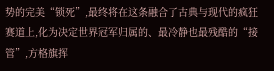势的完美“锁死”,最终将在这条融合了古典与现代的疯狂赛道上,化为决定世界冠军归属的、最冷静也最残酷的“接管”,方格旗挥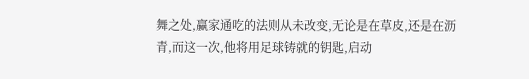舞之处,赢家通吃的法则从未改变,无论是在草皮,还是在沥青,而这一次,他将用足球铸就的钥匙,启动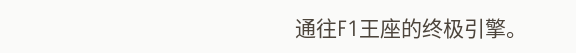通往F1王座的终极引擎。